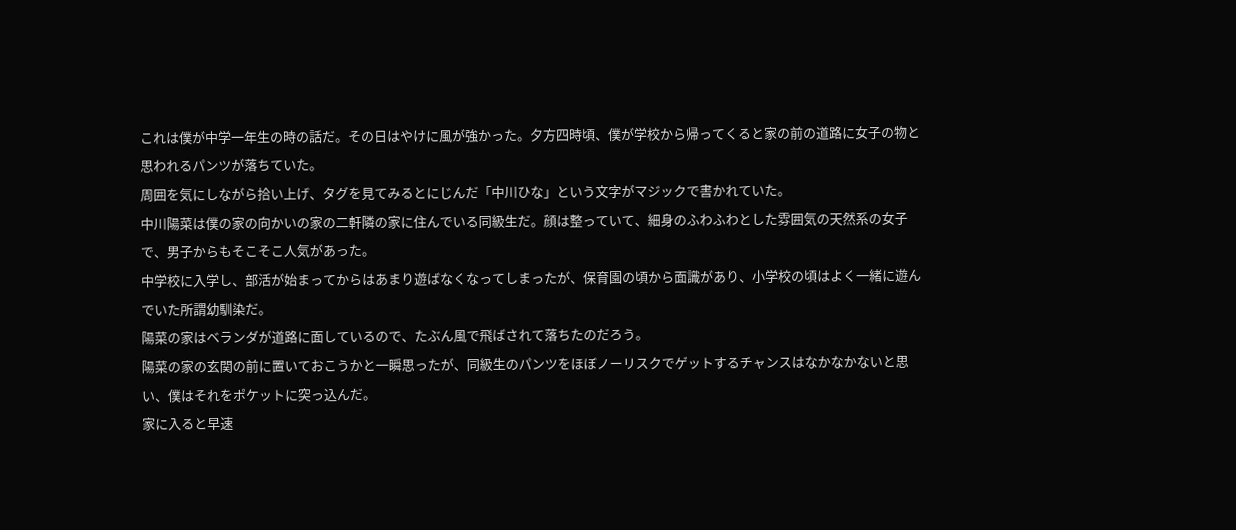これは僕が中学一年生の時の話だ。その日はやけに風が強かった。夕方四時頃、僕が学校から帰ってくると家の前の道路に女子の物と思われるパンツが落ちていた。
周囲を気にしながら拾い上げ、タグを見てみるとにじんだ「中川ひな」という文字がマジックで書かれていた。
中川陽菜は僕の家の向かいの家の二軒隣の家に住んでいる同級生だ。顔は整っていて、細身のふわふわとした雰囲気の天然系の女子で、男子からもそこそこ人気があった。
中学校に入学し、部活が始まってからはあまり遊ばなくなってしまったが、保育園の頃から面識があり、小学校の頃はよく一緒に遊んでいた所謂幼馴染だ。
陽菜の家はベランダが道路に面しているので、たぶん風で飛ばされて落ちたのだろう。
陽菜の家の玄関の前に置いておこうかと一瞬思ったが、同級生のパンツをほぼノーリスクでゲットするチャンスはなかなかないと思い、僕はそれをポケットに突っ込んだ。
家に入ると早速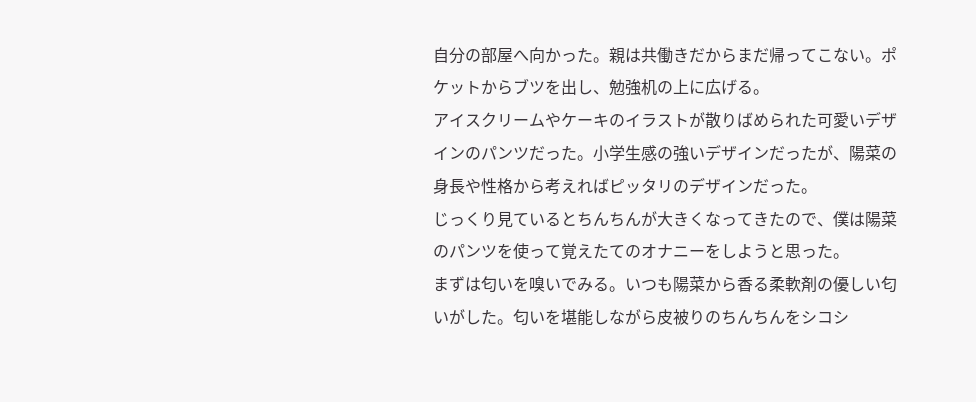自分の部屋へ向かった。親は共働きだからまだ帰ってこない。ポケットからブツを出し、勉強机の上に広げる。
アイスクリームやケーキのイラストが散りばめられた可愛いデザインのパンツだった。小学生感の強いデザインだったが、陽菜の身長や性格から考えればピッタリのデザインだった。
じっくり見ているとちんちんが大きくなってきたので、僕は陽菜のパンツを使って覚えたてのオナニーをしようと思った。
まずは匂いを嗅いでみる。いつも陽菜から香る柔軟剤の優しい匂いがした。匂いを堪能しながら皮被りのちんちんをシコシ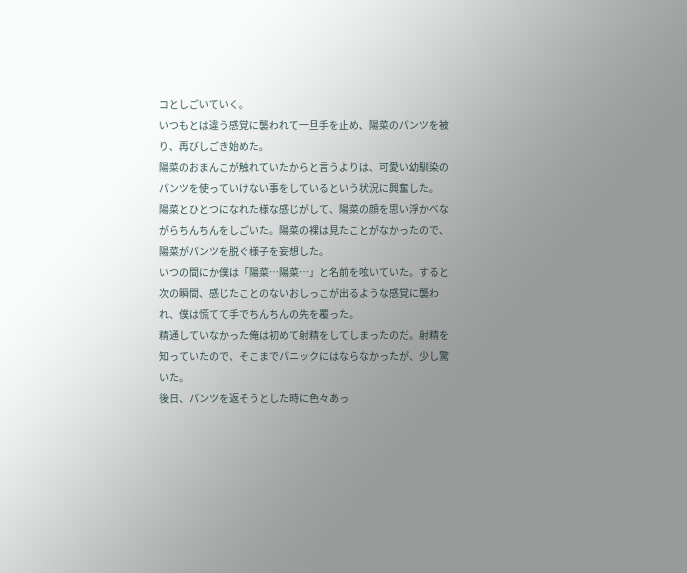コとしごいていく。
いつもとは違う感覚に襲われて一旦手を止め、陽菜のパンツを被り、再びしごき始めた。
陽菜のおまんこが触れていたからと言うよりは、可愛い幼馴染のパンツを使っていけない事をしているという状況に興奮した。
陽菜とひとつになれた様な感じがして、陽菜の顔を思い浮かべながらちんちんをしごいた。陽菜の裸は見たことがなかったので、陽菜がパンツを脱ぐ様子を妄想した。
いつの間にか僕は「陽菜…陽菜…」と名前を呟いていた。すると次の瞬間、感じたことのないおしっこが出るような感覚に襲われ、僕は慌てて手でちんちんの先を覆った。
精通していなかった俺は初めて射精をしてしまったのだ。射精を知っていたので、そこまでパニックにはならなかったが、少し驚いた。
後日、パンツを返そうとした時に色々あっ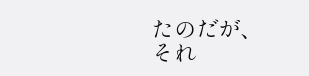たのだが、それ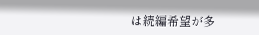は続編希望が多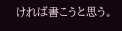ければ書こうと思う。